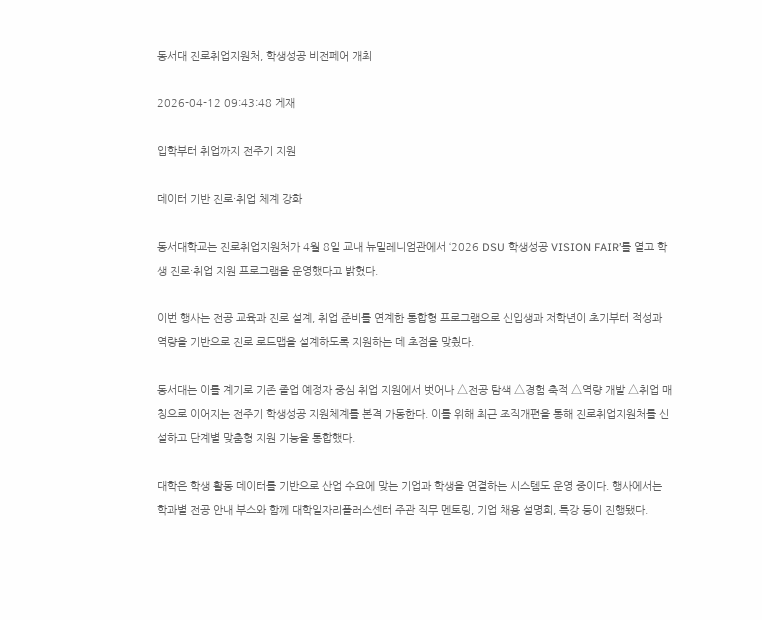동서대 진로취업지원처, 학생성공 비전페어 개최

2026-04-12 09:43:48 게재

입학부터 취업까지 전주기 지원

데이터 기반 진로·취업 체계 강화

동서대학교는 진로취업지원처가 4월 8일 교내 뉴밀레니엄관에서 ‘2026 DSU 학생성공 VISION FAIR’를 열고 학생 진로·취업 지원 프로그램을 운영했다고 밝혔다.

이번 행사는 전공 교육과 진로 설계, 취업 준비를 연계한 통합형 프로그램으로 신입생과 저학년이 초기부터 적성과 역량을 기반으로 진로 로드맵을 설계하도록 지원하는 데 초점을 맞췄다.

동서대는 이를 계기로 기존 졸업 예정자 중심 취업 지원에서 벗어나 △전공 탐색 △경험 축적 △역량 개발 △취업 매칭으로 이어지는 전주기 학생성공 지원체계를 본격 가동한다. 이를 위해 최근 조직개편을 통해 진로취업지원처를 신설하고 단계별 맞춤형 지원 기능을 통합했다.

대학은 학생 활동 데이터를 기반으로 산업 수요에 맞는 기업과 학생을 연결하는 시스템도 운영 중이다. 행사에서는 학과별 전공 안내 부스와 함께 대학일자리플러스센터 주관 직무 멘토링, 기업 채용 설명회, 특강 등이 진행됐다.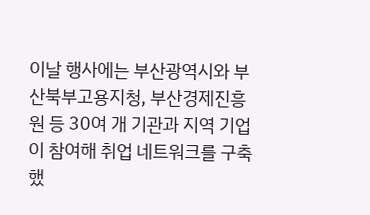이날 행사에는 부산광역시와 부산북부고용지청, 부산경제진흥원 등 30여 개 기관과 지역 기업이 참여해 취업 네트워크를 구축했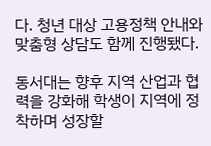다. 청년 대상 고용정책 안내와 맞춤형 상담도 함께 진행됐다.

동서대는 향후 지역 산업과 협력을 강화해 학생이 지역에 정착하며 성장할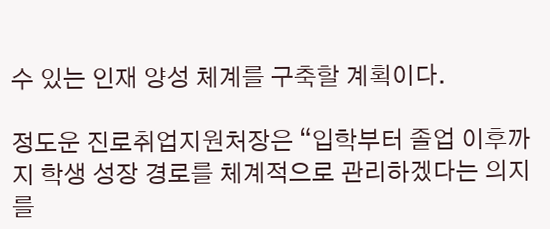수 있는 인재 양성 체계를 구축할 계획이다.

정도운 진로취업지원처장은 “입학부터 졸업 이후까지 학생 성장 경로를 체계적으로 관리하겠다는 의지를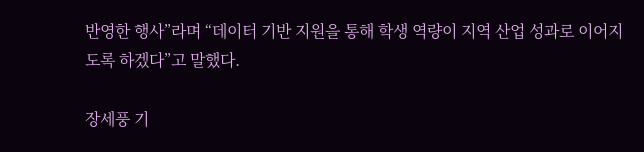반영한 행사”라며 “데이터 기반 지원을 통해 학생 역량이 지역 산업 성과로 이어지도록 하겠다”고 말했다.

장세풍 기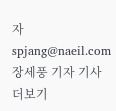자 spjang@naeil.com
장세풍 기자 기사 더보기